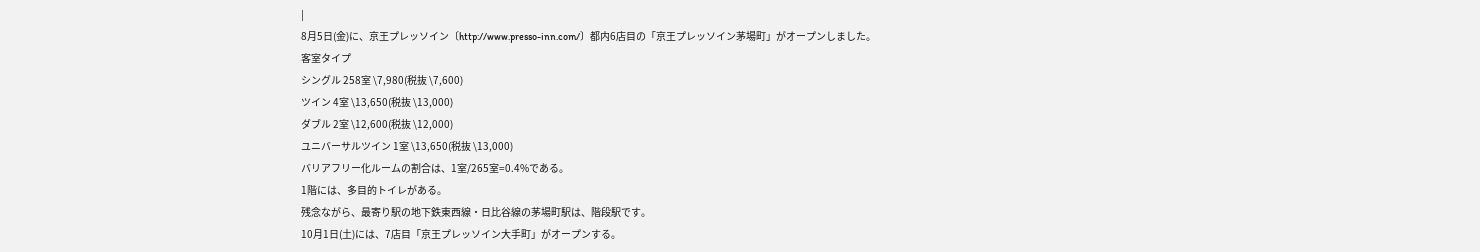|
8月5日(金)に、京王プレッソイン〔http://www.presso-inn.com/〕都内6店目の「京王プレッソイン茅場町」がオープンしました。
客室タイプ
シングル 258室 \7,980(税抜 \7,600)
ツイン 4室 \13,650(税抜 \13,000)
ダブル 2室 \12,600(税抜 \12,000)
ユニバーサルツイン 1室 \13,650(税抜 \13,000)
バリアフリー化ルームの割合は、1室/265室=0.4%である。
1階には、多目的トイレがある。
残念ながら、最寄り駅の地下鉄東西線・日比谷線の茅場町駅は、階段駅です。
10月1日(土)には、7店目「京王プレッソイン大手町」がオープンする。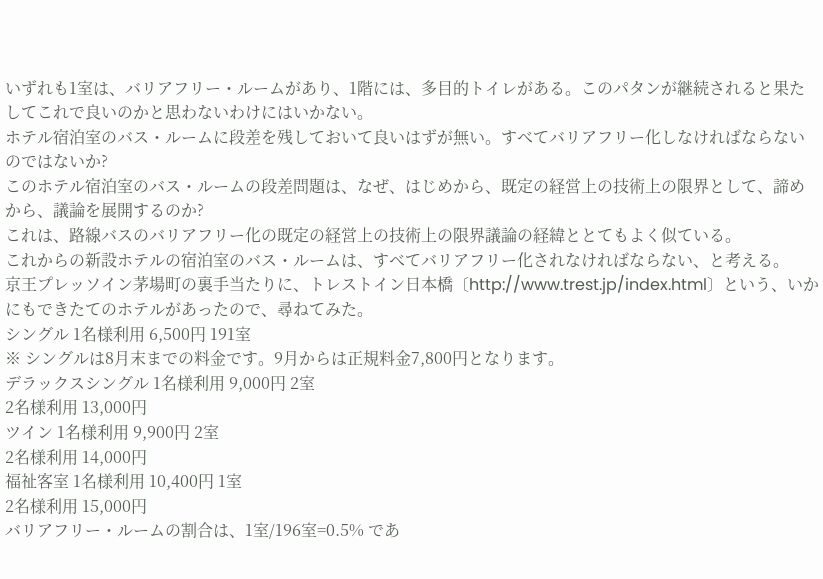いずれも1室は、バリアフリー・ルームがあり、1階には、多目的トイレがある。このパタンが継続されると果たしてこれで良いのかと思わないわけにはいかない。
ホテル宿泊室のバス・ルームに段差を残しておいて良いはずが無い。すべてバリアフリー化しなければならないのではないか?
このホテル宿泊室のバス・ルームの段差問題は、なぜ、はじめから、既定の経営上の技術上の限界として、諦めから、議論を展開するのか?
これは、路線バスのバリアフリー化の既定の経営上の技術上の限界議論の経緯ととてもよく似ている。
これからの新設ホテルの宿泊室のバス・ルームは、すべてバリアフリー化されなければならない、と考える。
京王プレッソイン茅場町の裏手当たりに、トレストイン日本橋〔http://www.trest.jp/index.html〕という、いかにもできたてのホテルがあったので、尋ねてみた。
シングル 1名様利用 6,500円 191室
※ シングルは8月末までの料金です。9月からは正規料金7,800円となります。
デラックスシングル 1名様利用 9,000円 2室
2名様利用 13,000円
ツイン 1名様利用 9,900円 2室
2名様利用 14,000円
福祉客室 1名様利用 10,400円 1室
2名様利用 15,000円
バリアフリー・ルームの割合は、1室/196室=0.5% であ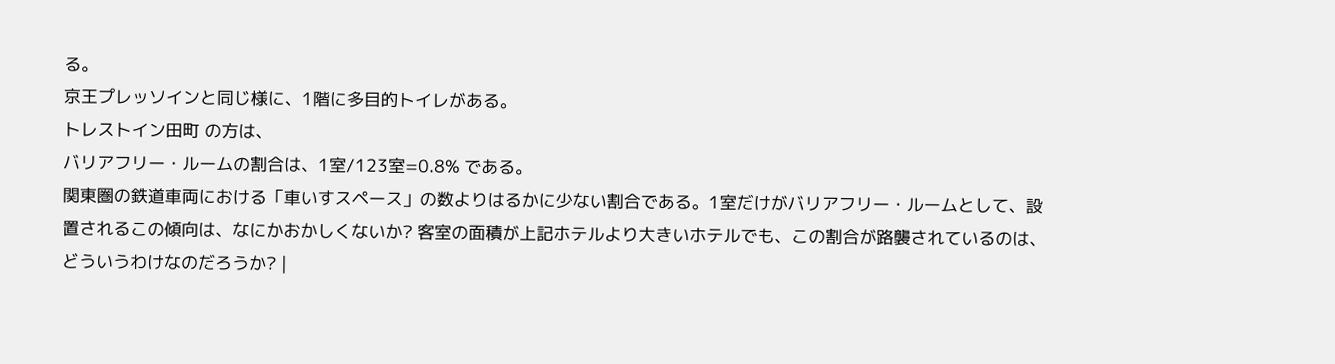る。
京王プレッソインと同じ様に、1階に多目的トイレがある。
トレストイン田町 の方は、
バリアフリー・ルームの割合は、1室/123室=0.8% である。
関東圏の鉄道車両における「車いすスペース」の数よりはるかに少ない割合である。1室だけがバリアフリー・ルームとして、設置されるこの傾向は、なにかおかしくないか? 客室の面積が上記ホテルより大きいホテルでも、この割合が路襲されているのは、どういうわけなのだろうか? |